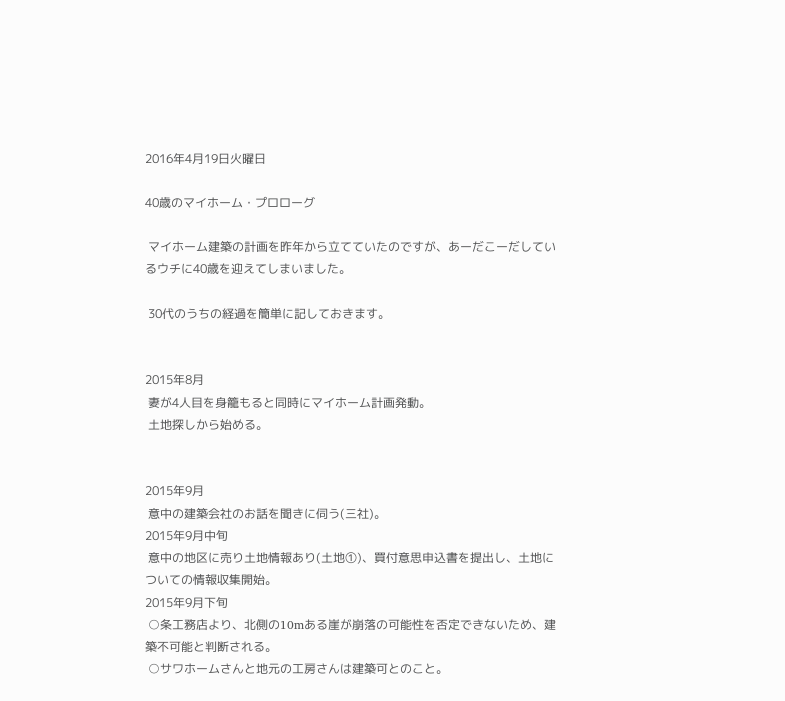2016年4月19日火曜日

40歳のマイホーム・プロローグ

 マイホーム建築の計画を昨年から立てていたのですが、あーだこーだしているウチに40歳を迎えてしまいました。

 30代のうちの経過を簡単に記しておきます。


2015年8月
 妻が4人目を身籠もると同時にマイホーム計画発動。
 土地探しから始める。


2015年9月
 意中の建築会社のお話を聞きに伺う(三社)。
2015年9月中旬
 意中の地区に売り土地情報あり(土地①)、買付意思申込書を提出し、土地についての情報収集開始。
2015年9月下旬
 ○条工務店より、北側の10mある崖が崩落の可能性を否定できないため、建築不可能と判断される。
 ○サワホームさんと地元の工房さんは建築可とのこと。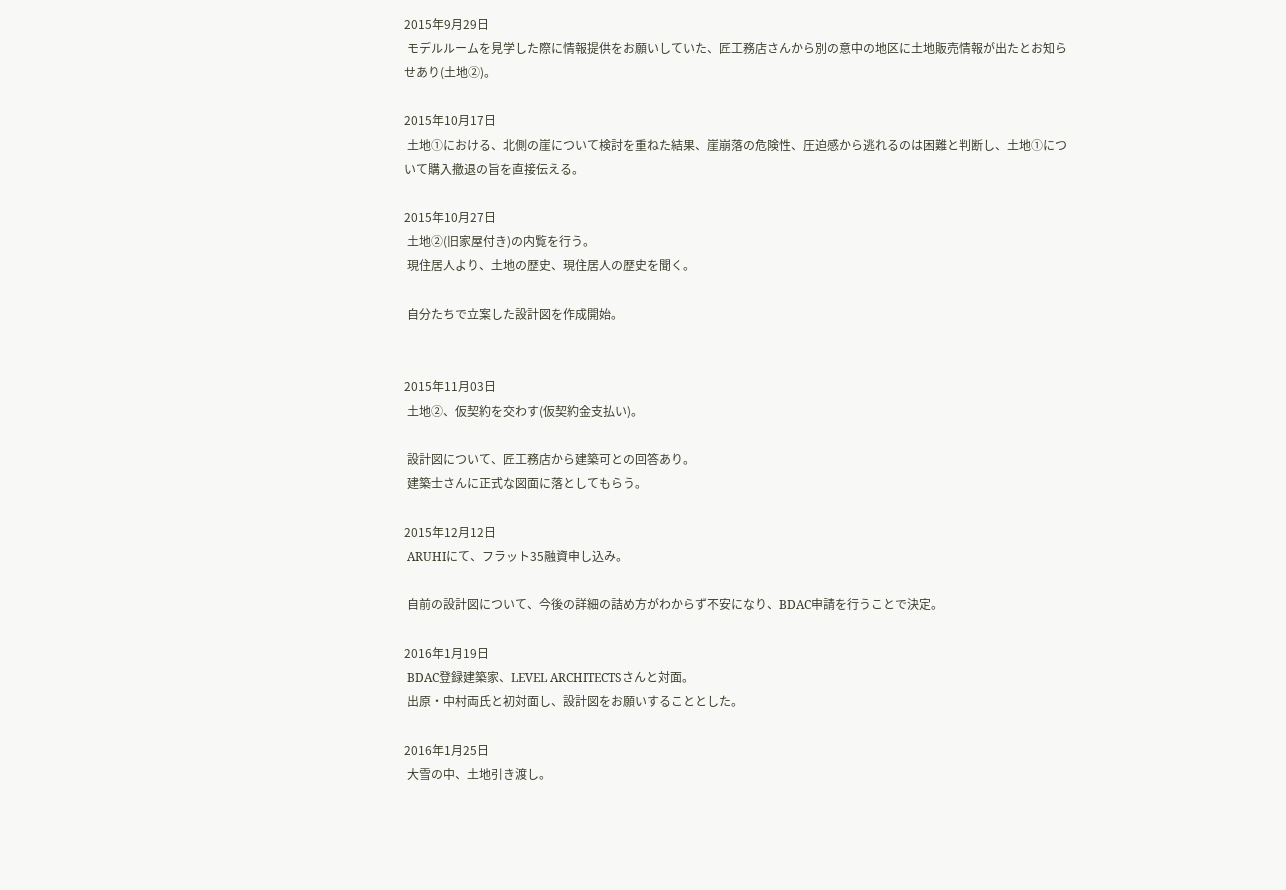2015年9月29日
 モデルルームを見学した際に情報提供をお願いしていた、匠工務店さんから別の意中の地区に土地販売情報が出たとお知らせあり(土地②)。

2015年10月17日
 土地①における、北側の崖について検討を重ねた結果、崖崩落の危険性、圧迫感から逃れるのは困難と判断し、土地①について購入撤退の旨を直接伝える。

2015年10月27日
 土地②(旧家屋付き)の内覧を行う。
 現住居人より、土地の歴史、現住居人の歴史を聞く。

 自分たちで立案した設計図を作成開始。


2015年11月03日
 土地②、仮契約を交わす(仮契約金支払い)。

 設計図について、匠工務店から建築可との回答あり。
 建築士さんに正式な図面に落としてもらう。

2015年12月12日
 ARUHIにて、フラット35融資申し込み。

 自前の設計図について、今後の詳細の詰め方がわからず不安になり、BDAC申請を行うことで決定。

2016年1月19日
 BDAC登録建築家、LEVEL ARCHITECTSさんと対面。
 出原・中村両氏と初対面し、設計図をお願いすることとした。

2016年1月25日
 大雪の中、土地引き渡し。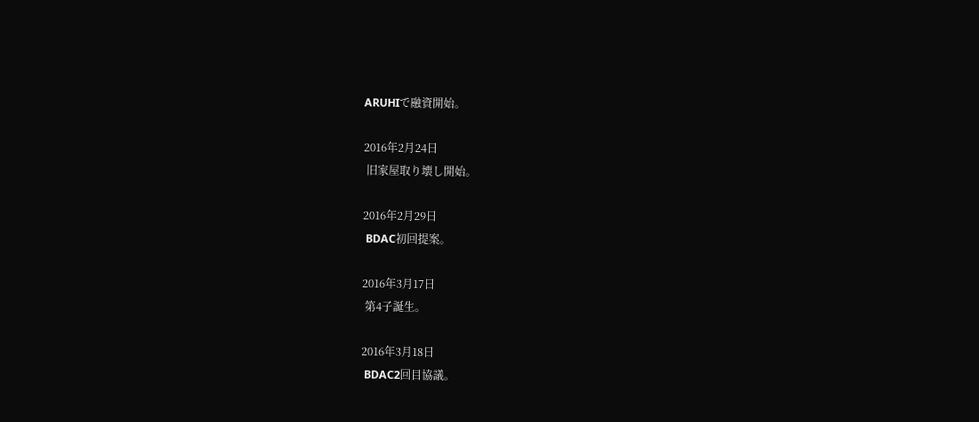ARUHIで融資開始。

2016年2月24日
 旧家屋取り壊し開始。

2016年2月29日
 BDAC初回提案。

2016年3月17日
 第4子誕生。

2016年3月18日
 BDAC2回目協議。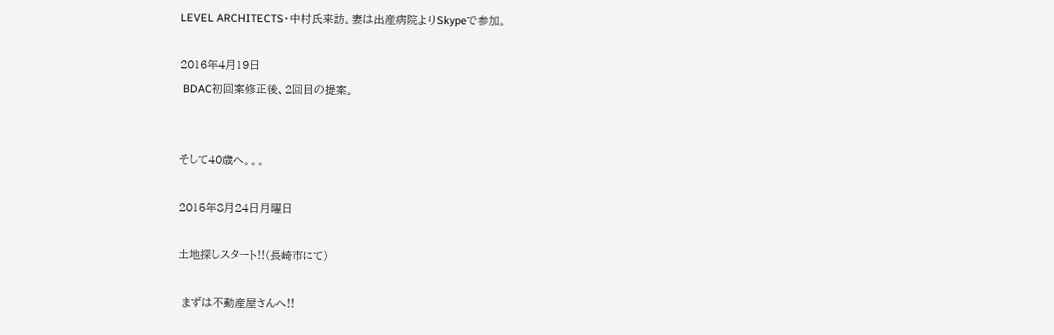LEVEL ARCHITECTS・中村氏来訪。妻は出産病院よりSkypeで参加。

2016年4月19日
 BDAC初回案修正後、2回目の提案。


そして40歳へ。。。

2015年8月24日月曜日

土地探しスタート!!(長崎市にて)

 まずは不動産屋さんへ!!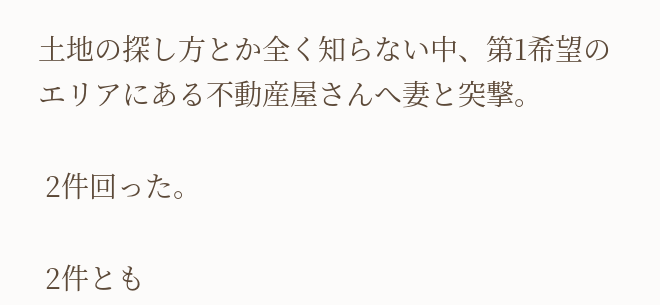土地の探し方とか全く知らない中、第1希望のエリアにある不動産屋さんへ妻と突撃。

 2件回った。

 2件とも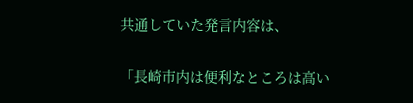共通していた発言内容は、

「長崎市内は便利なところは高い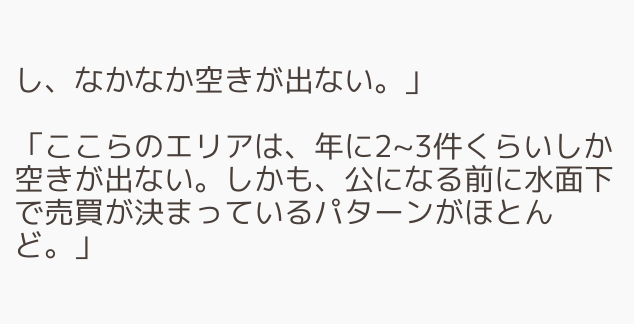し、なかなか空きが出ない。」

「ここらのエリアは、年に2~3件くらいしか空きが出ない。しかも、公になる前に水面下で売買が決まっているパターンがほとんど。」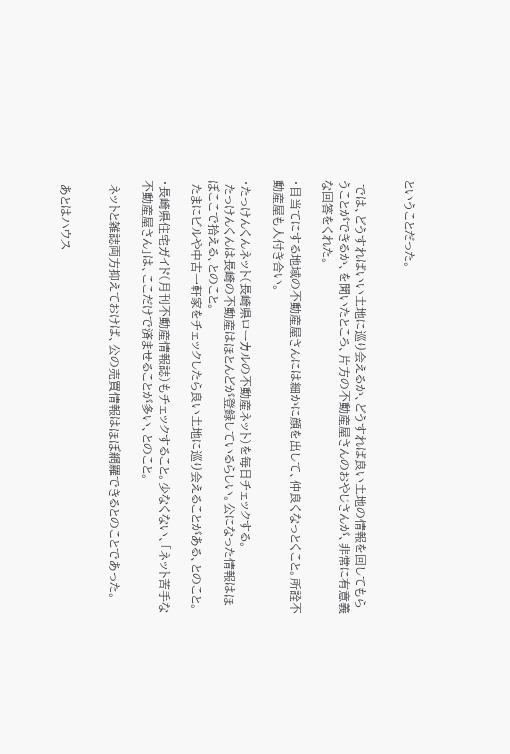ということだった。


 では、どうすればいい土地に巡り会えるか、どうすれば良い土地の情報を回してもらうことができるか、を聞いたところ、片方の不動産屋さんのおやじさんが、非常に有意義な回答をくれた。

・目当てにする地域の不動産屋さんには細かに顔を出して、仲良くなっとくこと。所詮不動産屋も人付き合い。

・たっけんくんネット(長崎県ローカルの不動産ネット)を毎日チェックする。
 たっけんくんは長崎の不動産はほとんどが登録しているらしい。公になった情報はほぼここで拾える、とのこと。
 たまにビルや中古一軒家をチェックしたら良い土地に巡り会えることがある、とのこと。

・長崎県住宅ガイド(月刊不動産情報誌)もチェックすること。少なくない、「ネット苦手な不動産屋さん」は、ここだけで済ませることが多い、とのこと。

 ネットと雑誌両方抑えておけば、公の売買情報はほぼ網羅できるとのことであった。


 あとはハウス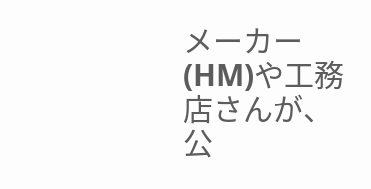メーカー(HM)や工務店さんが、公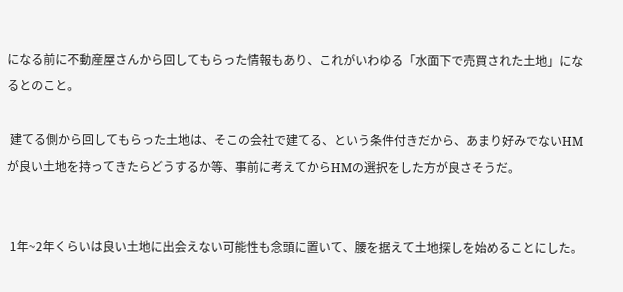になる前に不動産屋さんから回してもらった情報もあり、これがいわゆる「水面下で売買された土地」になるとのこと。

 建てる側から回してもらった土地は、そこの会社で建てる、という条件付きだから、あまり好みでないHMが良い土地を持ってきたらどうするか等、事前に考えてからHMの選択をした方が良さそうだ。


 1年~2年くらいは良い土地に出会えない可能性も念頭に置いて、腰を据えて土地探しを始めることにした。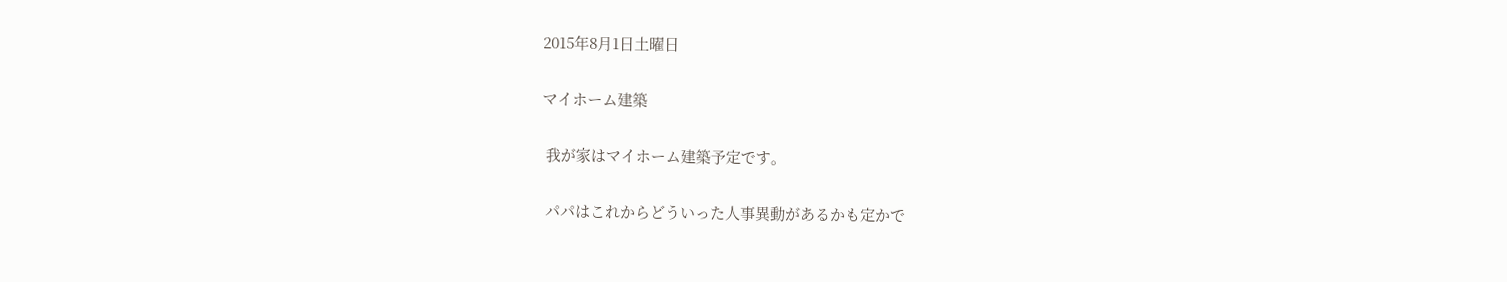2015年8月1日土曜日

マイホーム建築

 我が家はマイホーム建築予定です。

 パパはこれからどういった人事異動があるかも定かで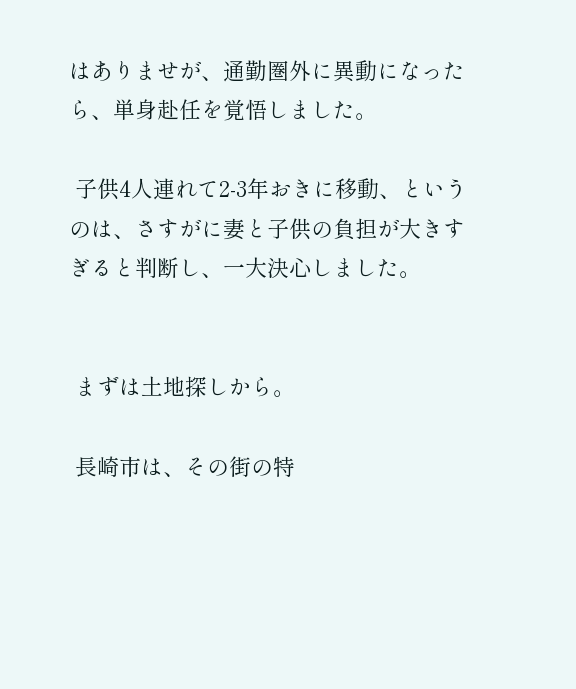はありませが、通勤圏外に異動になったら、単身赴任を覚悟しました。

 子供4人連れて2-3年おきに移動、というのは、さすがに妻と子供の負担が大きすぎると判断し、一大決心しました。


 まずは土地探しから。

 長崎市は、その街の特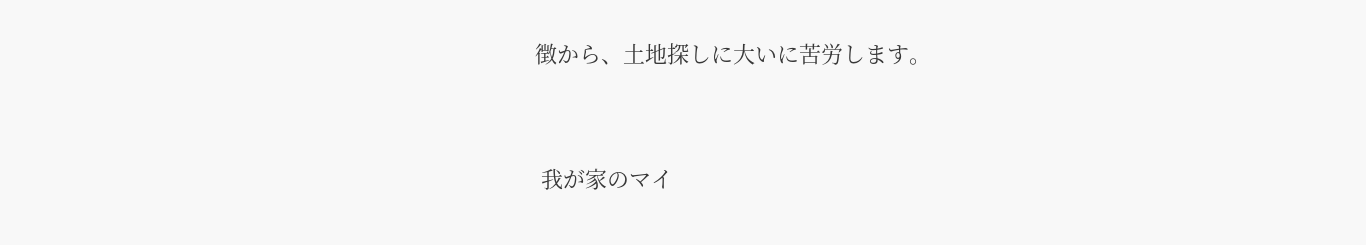徴から、土地探しに大いに苦労します。


 我が家のマイ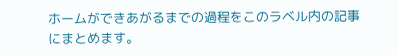ホームができあがるまでの過程をこのラベル内の記事にまとめます。